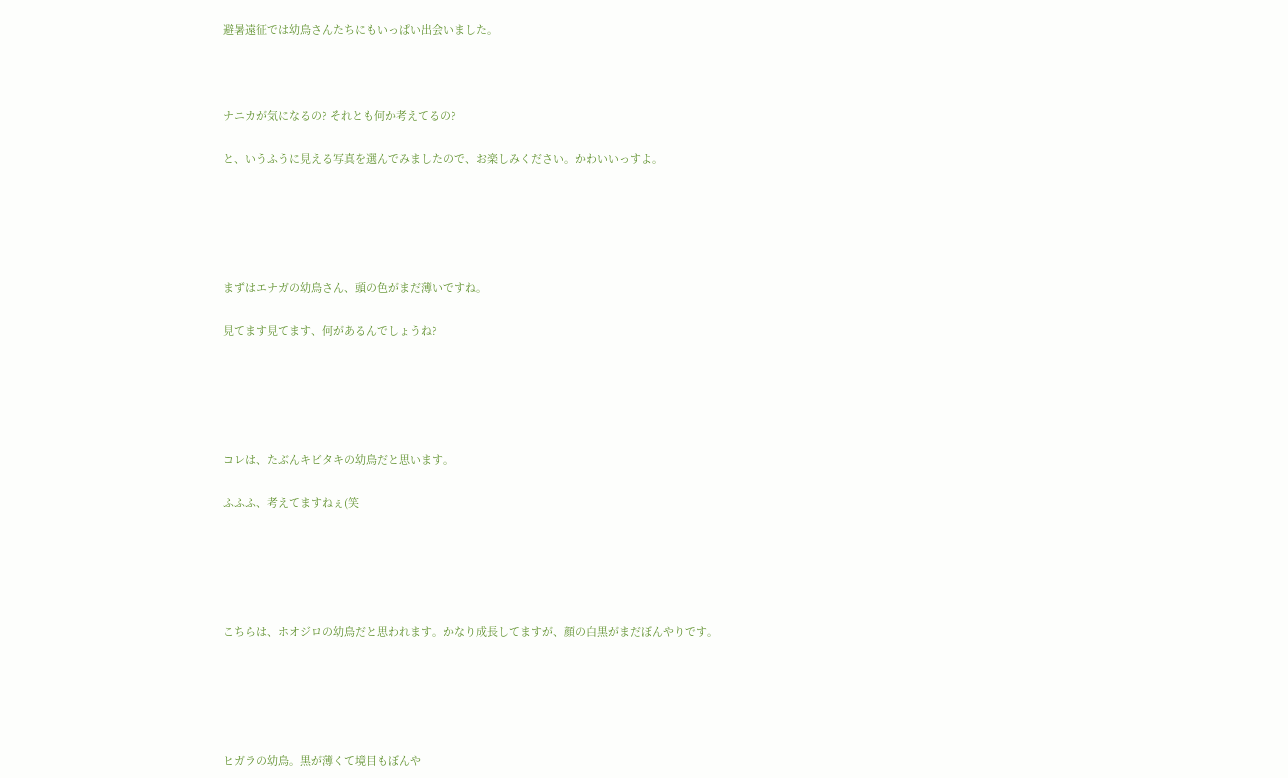避暑遠征では幼鳥さんたちにもいっぱい出会いました。



ナニカが気になるの? それとも何か考えてるの?

と、いうふうに見える写真を選んでみましたので、お楽しみください。かわいいっすよ。





まずはエナガの幼鳥さん、頭の色がまだ薄いですね。

見てます見てます、何があるんでしょうね?





コレは、たぶんキビタキの幼鳥だと思います。

ふふふ、考えてますねぇ(笑





こちらは、ホオジロの幼鳥だと思われます。かなり成長してますが、顔の白黒がまだぼんやりです。





ヒガラの幼鳥。黒が薄くて境目もぼんや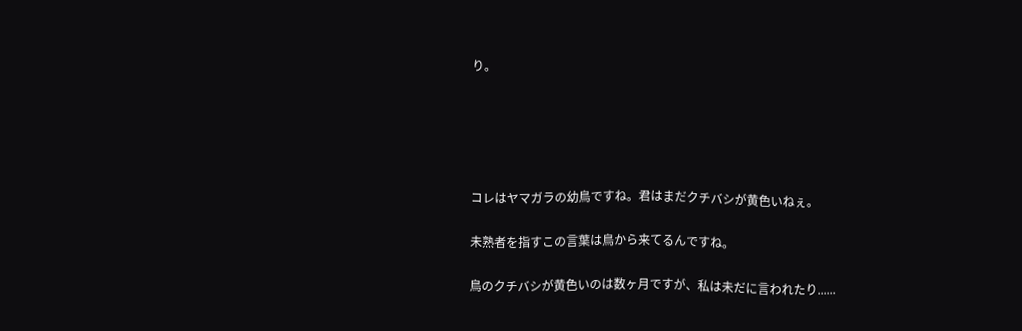り。





コレはヤマガラの幼鳥ですね。君はまだクチバシが黄色いねぇ。

未熟者を指すこの言葉は鳥から来てるんですね。

鳥のクチバシが黄色いのは数ヶ月ですが、私は未だに言われたり......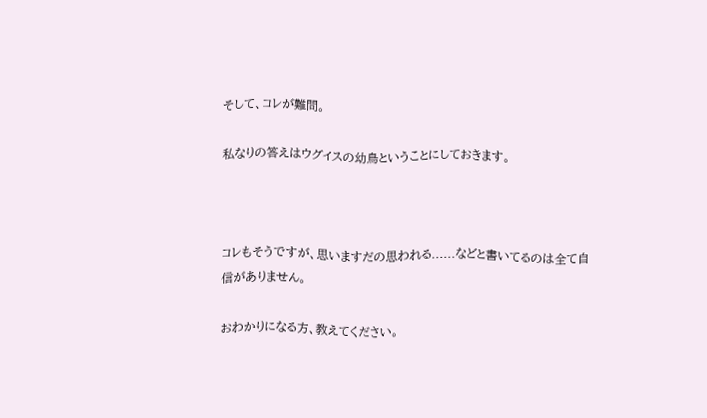そして、コレが難問。

私なりの答えはウグイスの幼鳥ということにしておきます。



コレもそうですが、思いますだの思われる......などと書いてるのは全て自信がありません。

おわかりになる方、教えてください。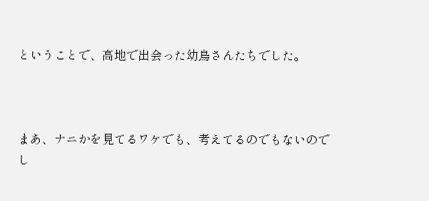ということで、高地で出会った幼鳥さんたちでした。



まあ、ナニかを見てるワケでも、考えてるのでもないのでし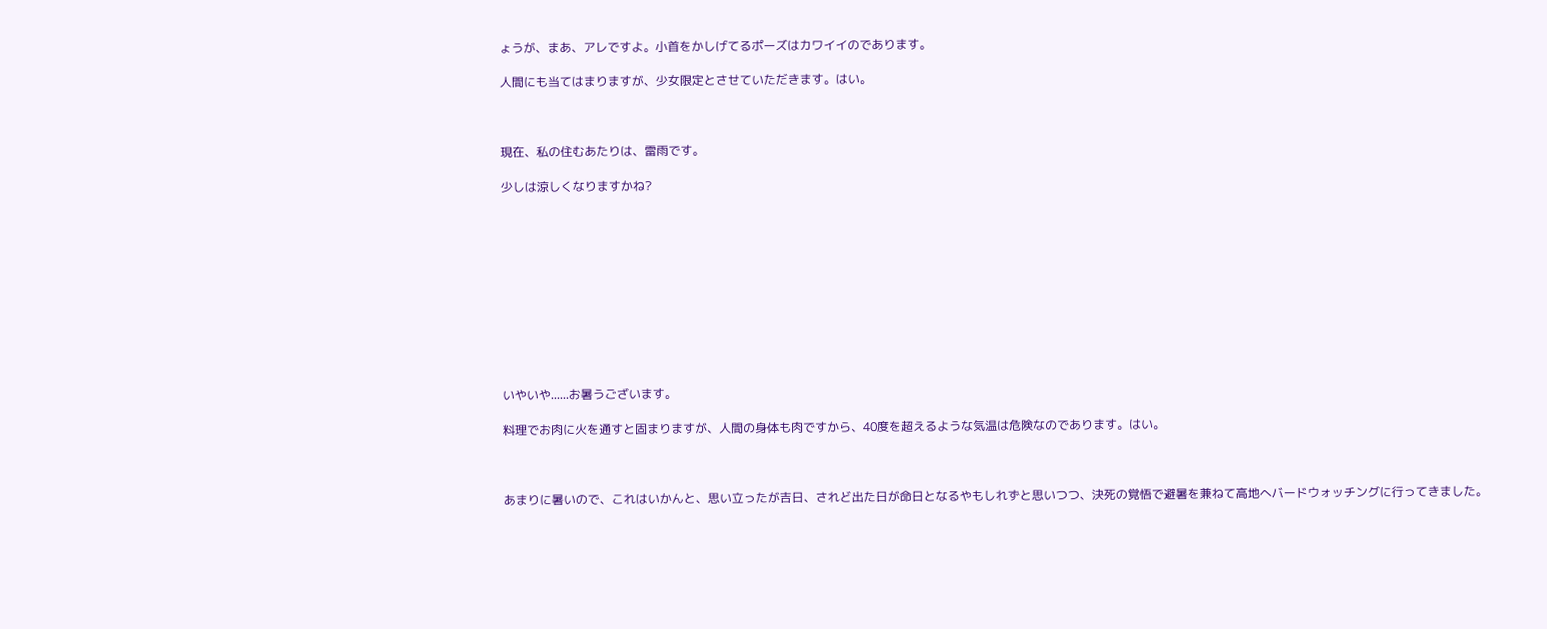ょうが、まあ、アレですよ。小首をかしげてるポーズはカワイイのであります。

人間にも当てはまりますが、少女限定とさせていただきます。はい。



現在、私の住むあたりは、雷雨です。

少しは涼しくなりますかね?











いやいや......お暑うございます。

料理でお肉に火を通すと固まりますが、人間の身体も肉ですから、40度を超えるような気温は危険なのであります。はい。



あまりに暑いので、これはいかんと、思い立ったが吉日、されど出た日が命日となるやもしれずと思いつつ、決死の覚悟で避暑を兼ねて高地へバードウォッチングに行ってきました。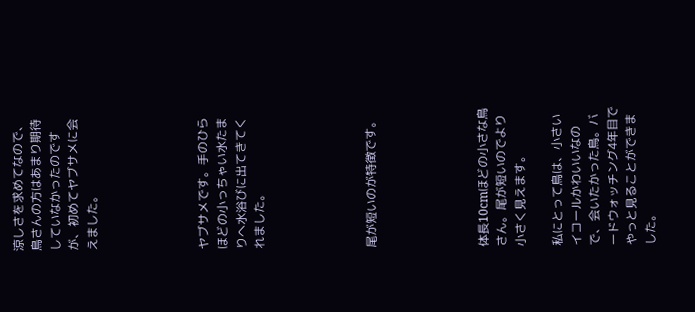涼しさを求めてなので、鳥さんの方はあまり期待していなかったのですが、初めてヤブサメに会えました。





ヤブサメです。手のひらほどの小っちゃい水たまりへ水浴びに出てきてくれました。





尾が短いのが特徴です。





体長10cmほどの小さな鳥さん。尾が短いのでより小さく見えます。

私にとって鳥は、小さいイコールかわいいなので、会いたかった鳥。バードウォッチング4年目でやっと見ることができました。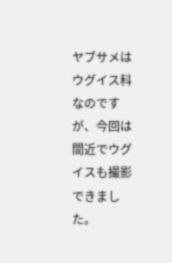ヤブサメはウグイス科なのですが、今回は間近でウグイスも撮影できました。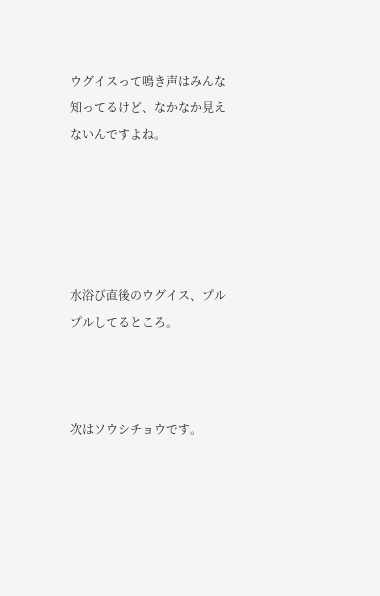ウグイスって鳴き声はみんな知ってるけど、なかなか見えないんですよね。





水浴び直後のウグイス、プルプルしてるところ。



次はソウシチョウです。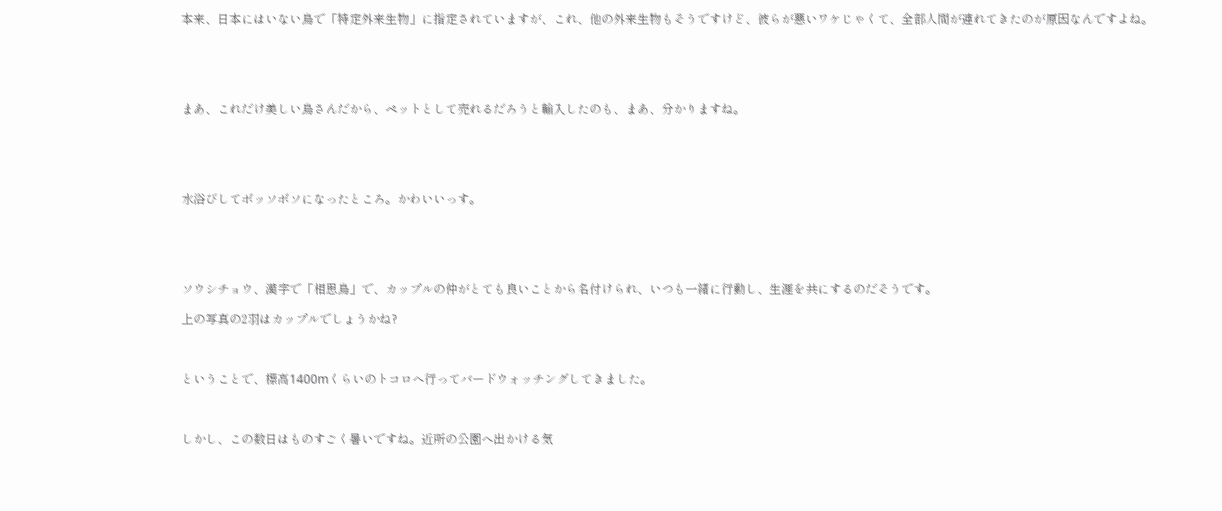本来、日本にはいない鳥で「特定外来生物」に指定されていますが、これ、他の外来生物もそうですけど、彼らが悪いワケじゃくて、全部人間が連れてきたのが原因なんですよね。





まあ、これだけ美しい鳥さんだから、ペットとして売れるだろうと輸入したのも、まあ、分かりますね。





水浴びしてボッソボソになったところ。かわいいっす。





ソウシチョウ、漢字で「相思鳥」で、カップルの仲がとても良いことから名付けられ、いつも一緒に行動し、生涯を共にするのだそうです。

上の写真の2羽はカップルでしょうかね?



ということで、標高1400mくらいのトコロへ行ってバードウォッチングしてきました。



しかし、この数日はものすごく暑いですね。近所の公園へ出かける気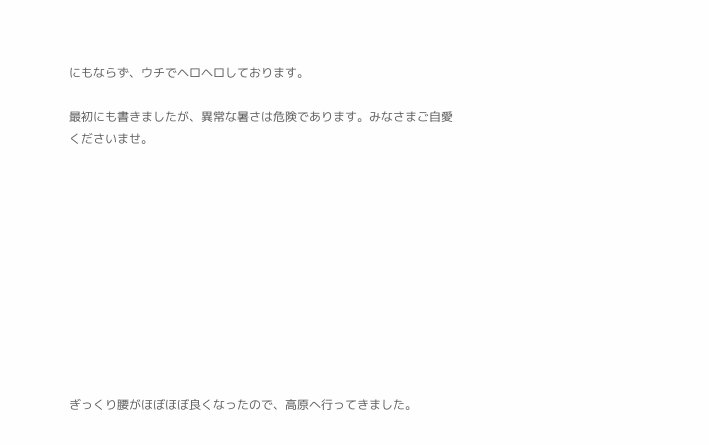にもならず、ウチでヘロヘロしております。

最初にも書きましたが、異常な暑さは危険であります。みなさまご自愛くださいませ。











ぎっくり腰がほぼほぼ良くなったので、高原へ行ってきました。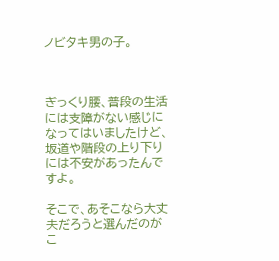ノビタキ男の子。



ぎっくり腰、普段の生活には支障がない感じになってはいましたけど、坂道や階段の上り下りには不安があったんですよ。

そこで、あそこなら大丈夫だろうと選んだのがこ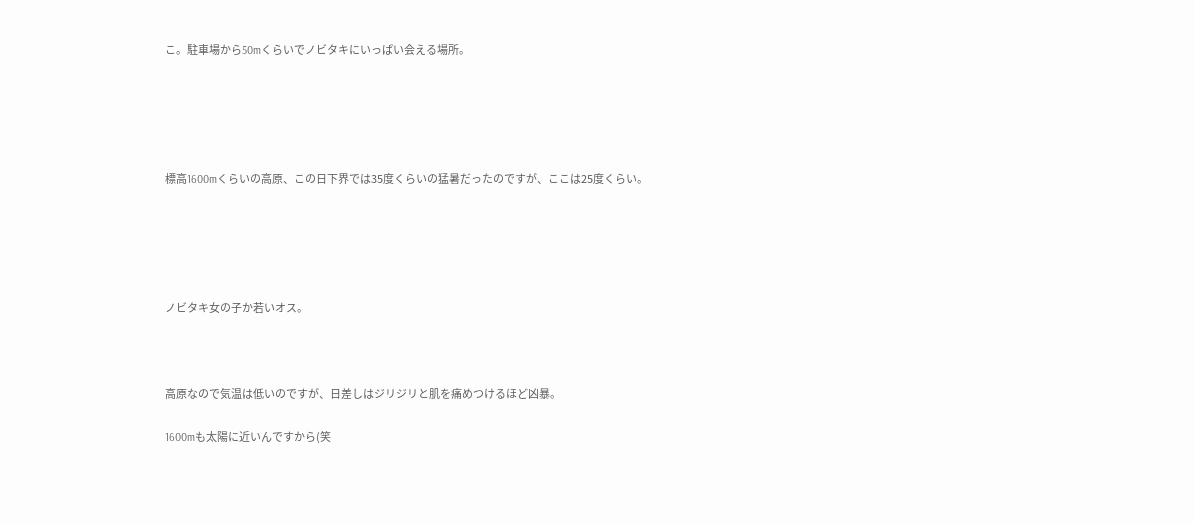こ。駐車場から50mくらいでノビタキにいっぱい会える場所。





標高1600mくらいの高原、この日下界では35度くらいの猛暑だったのですが、ここは25度くらい。





ノビタキ女の子か若いオス。



高原なので気温は低いのですが、日差しはジリジリと肌を痛めつけるほど凶暴。

1600mも太陽に近いんですから(笑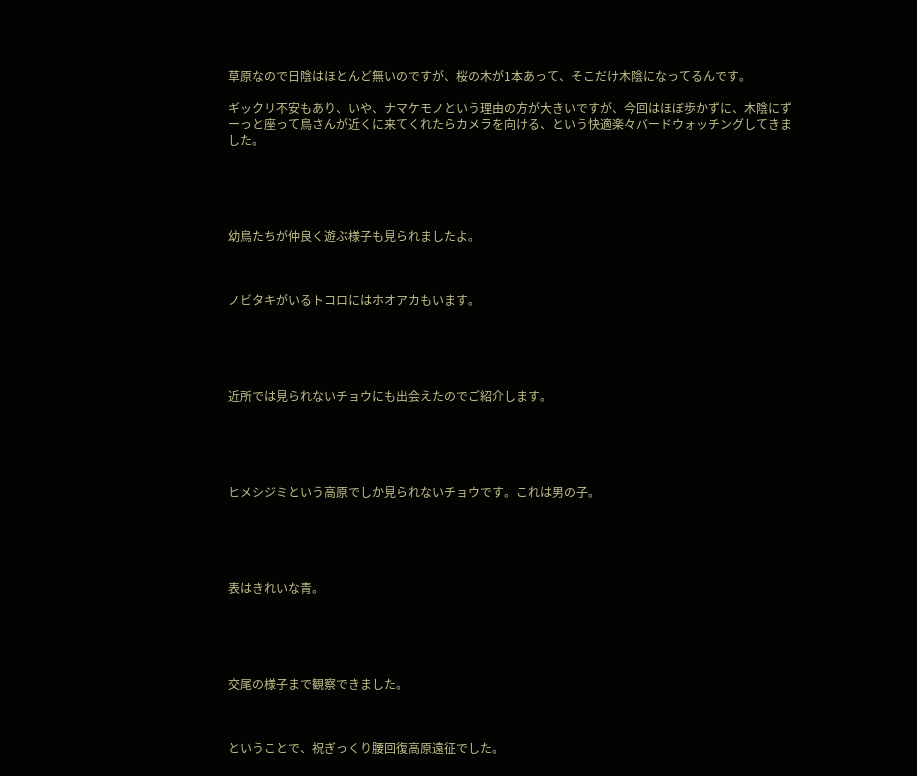草原なので日陰はほとんど無いのですが、桜の木が1本あって、そこだけ木陰になってるんです。

ギックリ不安もあり、いや、ナマケモノという理由の方が大きいですが、今回はほぼ歩かずに、木陰にずーっと座って鳥さんが近くに来てくれたらカメラを向ける、という快適楽々バードウォッチングしてきました。





幼鳥たちが仲良く遊ぶ様子も見られましたよ。



ノビタキがいるトコロにはホオアカもいます。





近所では見られないチョウにも出会えたのでご紹介します。





ヒメシジミという高原でしか見られないチョウです。これは男の子。





表はきれいな青。





交尾の様子まで観察できました。



ということで、祝ぎっくり腰回復高原遠征でした。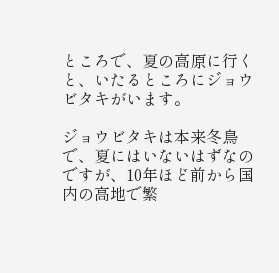ところで、夏の高原に行くと、いたるところにジョウビタキがいます。

ジョウビタキは本来冬鳥で、夏にはいないはずなのですが、10年ほど前から国内の高地で繁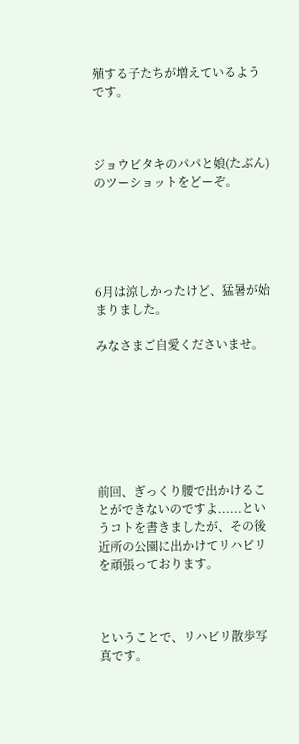殖する子たちが増えているようです。



ジョウビタキのパパと娘(たぶん)のツーショットをどーぞ。





6月は涼しかったけど、猛暑が始まりました。

みなさまご自愛くださいませ。







前回、ぎっくり腰で出かけることができないのですよ......というコトを書きましたが、その後近所の公園に出かけてリハビリを頑張っております。



ということで、リハビリ散歩写真です。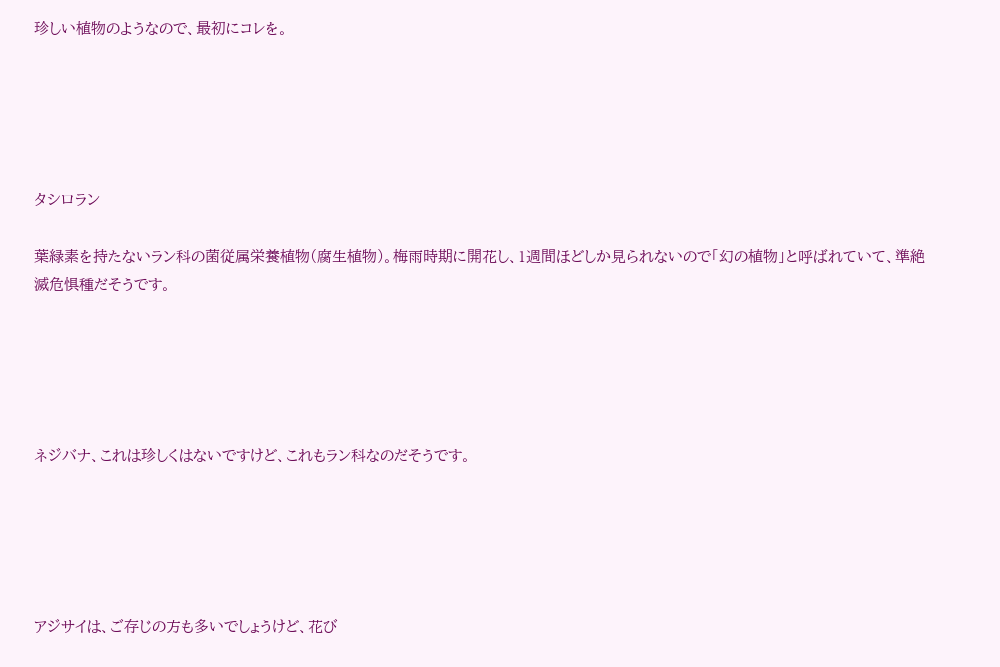珍しい植物のようなので、最初にコレを。





タシロラン

葉緑素を持たないラン科の菌従属栄養植物(腐生植物)。梅雨時期に開花し、1週間ほどしか見られないので「幻の植物」と呼ばれていて、準絶滅危惧種だそうです。





ネジバナ、これは珍しくはないですけど、これもラン科なのだそうです。





アジサイは、ご存じの方も多いでしょうけど、花び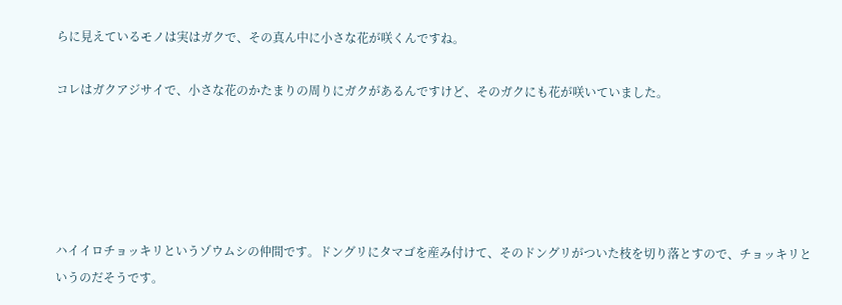らに見えているモノは実はガクで、その真ん中に小さな花が咲くんですね。

コレはガクアジサイで、小さな花のかたまりの周りにガクがあるんですけど、そのガクにも花が咲いていました。





ハイイロチョッキリというゾウムシの仲間です。ドングリにタマゴを産み付けて、そのドングリがついた枝を切り落とすので、チョッキリというのだそうです。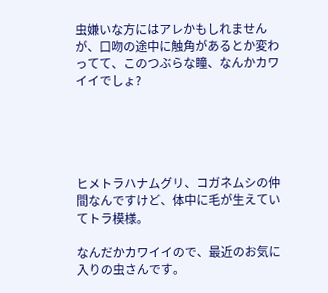虫嫌いな方にはアレかもしれませんが、口吻の途中に触角があるとか変わってて、このつぶらな瞳、なんかカワイイでしょ?





ヒメトラハナムグリ、コガネムシの仲間なんですけど、体中に毛が生えていてトラ模様。

なんだかカワイイので、最近のお気に入りの虫さんです。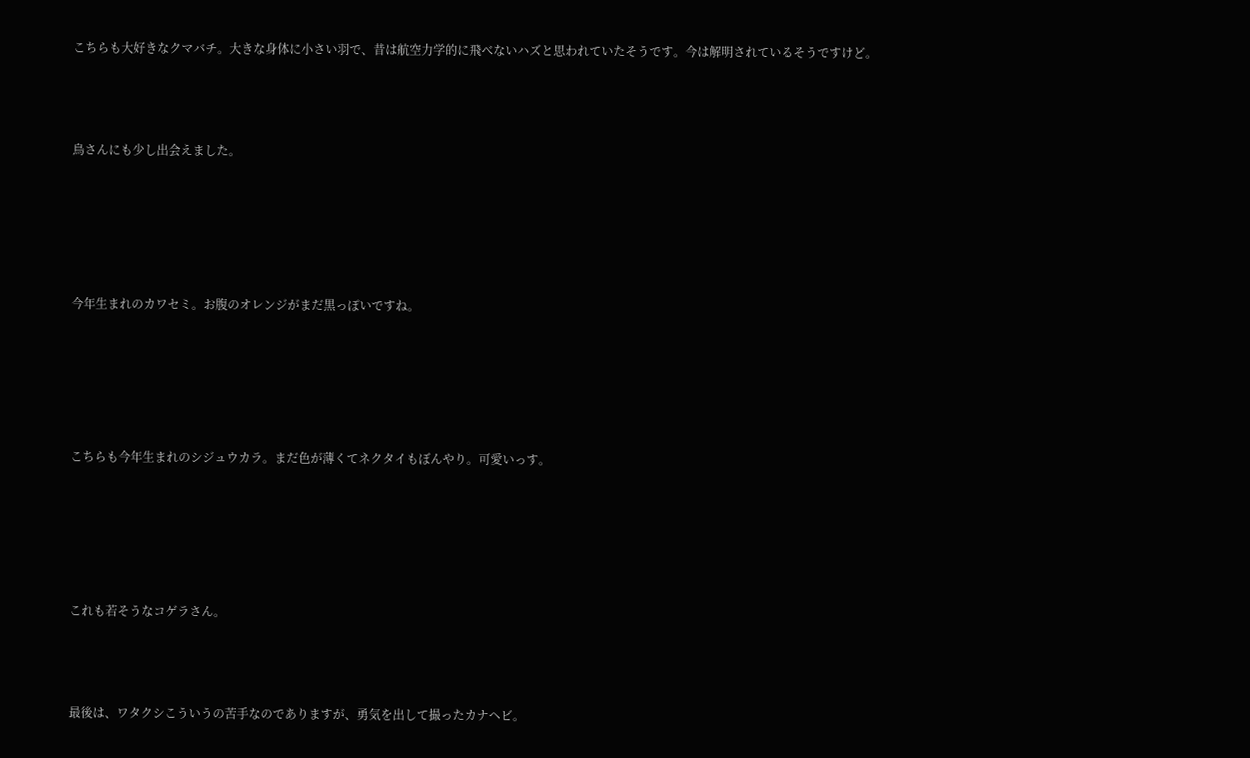こちらも大好きなクマバチ。大きな身体に小さい羽で、昔は航空力学的に飛べないハズと思われていたそうです。今は解明されているそうですけど。



鳥さんにも少し出会えました。





今年生まれのカワセミ。お腹のオレンジがまだ黒っぽいですね。





こちらも今年生まれのシジュウカラ。まだ色が薄くてネクタイもぼんやり。可愛いっす。





これも若そうなコゲラさん。



最後は、ワタクシこういうの苦手なのでありますが、勇気を出して撮ったカナヘビ。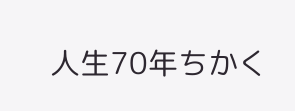人生70年ちかく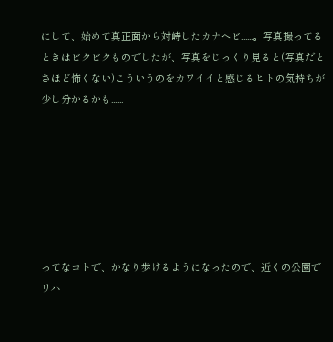にして、始めて真正面から対峙したカナヘビ......。写真撮ってるときはビクビクものでしたが、写真をじっくり見ると(写真だとさほど怖くない)こういうのをカワイイと感じるヒトの気持ちが少し分かるかも......







ってなコトで、かなり歩けるようになったので、近くの公園でリハ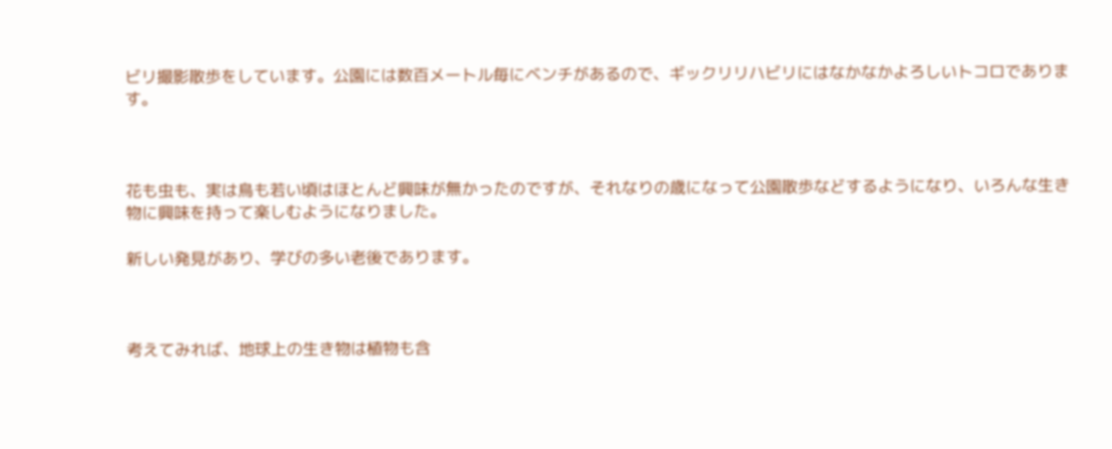ビリ撮影散歩をしています。公園には数百メートル毎にベンチがあるので、ギックリリハビリにはなかなかよろしいトコロであります。



花も虫も、実は鳥も若い頃はほとんど興味が無かったのですが、それなりの歳になって公園散歩などするようになり、いろんな生き物に興味を持って楽しむようになりました。

新しい発見があり、学びの多い老後であります。



考えてみれば、地球上の生き物は植物も含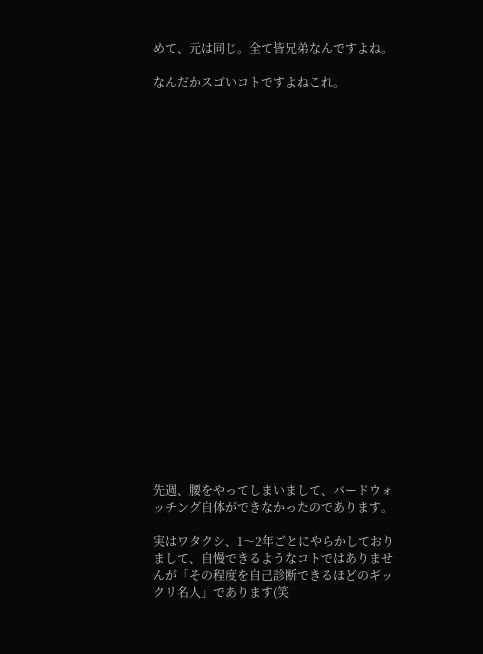めて、元は同じ。全て皆兄弟なんですよね。

なんだかスゴいコトですよねこれ。























先週、腰をやってしまいまして、バードウォッチング自体ができなかったのであります。

実はワタクシ、1〜2年ごとにやらかしておりまして、自慢できるようなコトではありませんが「その程度を自己診断できるほどのギックリ名人」であります(笑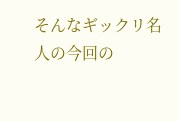そんなギックリ名人の今回の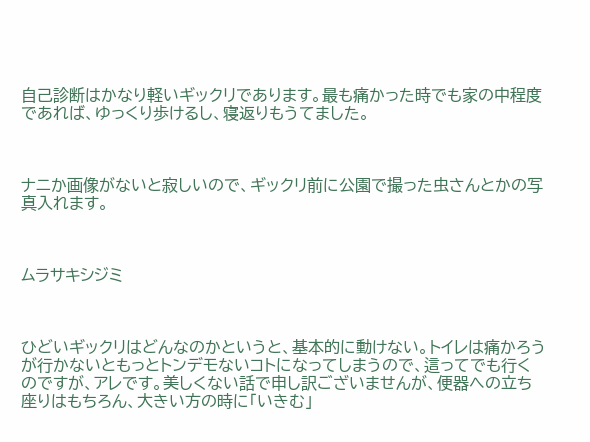自己診断はかなり軽いギックリであります。最も痛かった時でも家の中程度であれば、ゆっくり歩けるし、寝返りもうてました。



ナニか画像がないと寂しいので、ギックリ前に公園で撮った虫さんとかの写真入れます。



ムラサキシジミ



ひどいギックリはどんなのかというと、基本的に動けない。トイレは痛かろうが行かないともっとトンデモないコトになってしまうので、這ってでも行くのですが、アレです。美しくない話で申し訳ございませんが、便器への立ち座りはもちろん、大きい方の時に「いきむ」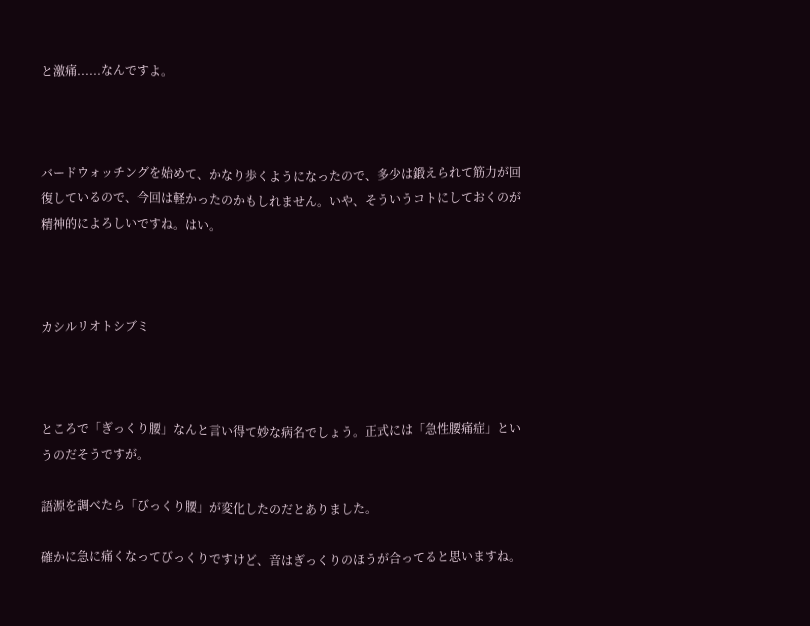と激痛......なんですよ。



バードウォッチングを始めて、かなり歩くようになったので、多少は鍛えられて筋力が回復しているので、今回は軽かったのかもしれません。いや、そういうコトにしておくのが精神的によろしいですね。はい。



カシルリオトシブミ



ところで「ぎっくり腰」なんと言い得て妙な病名でしょう。正式には「急性腰痛症」というのだそうですが。

語源を調べたら「びっくり腰」が変化したのだとありました。

確かに急に痛くなってびっくりですけど、音はぎっくりのほうが合ってると思いますね。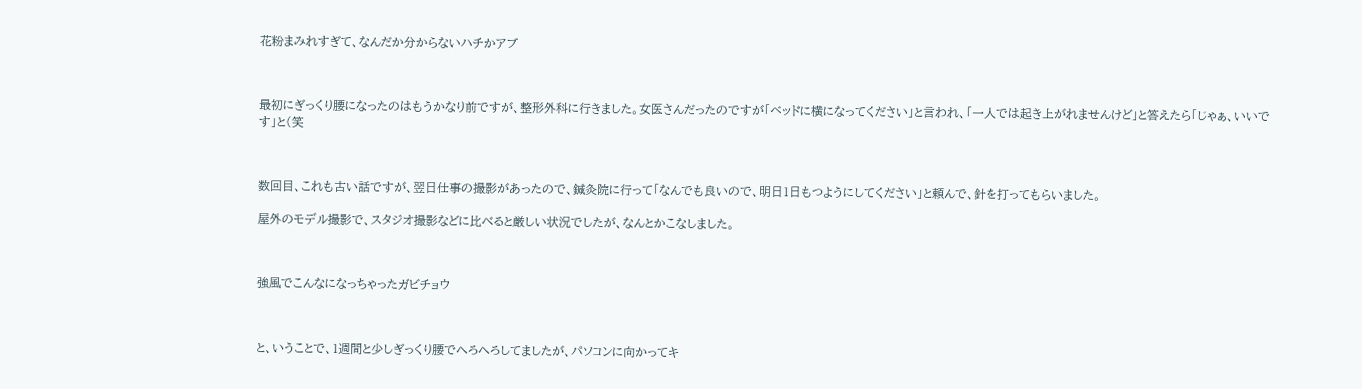花粉まみれすぎて、なんだか分からないハチかアブ



最初にぎっくり腰になったのはもうかなり前ですが、整形外科に行きました。女医さんだったのですが「ベッドに横になってください」と言われ、「一人では起き上がれませんけど」と答えたら「じゃぁ、いいです」と(笑



数回目、これも古い話ですが、翌日仕事の撮影があったので、鍼灸院に行って「なんでも良いので、明日1日もつようにしてください」と頼んで、針を打ってもらいました。

屋外のモデル撮影で、スタジオ撮影などに比べると厳しい状況でしたが、なんとかこなしました。



強風でこんなになっちゃったガビチョウ



と、いうことで、1週間と少しぎっくり腰でへろへろしてましたが、パソコンに向かってキ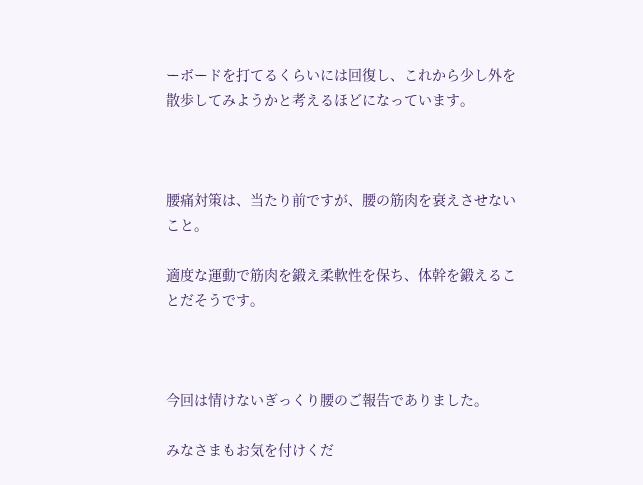ーボードを打てるくらいには回復し、これから少し外を散歩してみようかと考えるほどになっています。



腰痛対策は、当たり前ですが、腰の筋肉を衰えさせないこと。

適度な運動で筋肉を鍛え柔軟性を保ち、体幹を鍛えることだそうです。



今回は情けないぎっくり腰のご報告でありました。

みなさまもお気を付けくだ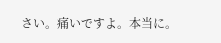さい。痛いですよ。本当に。